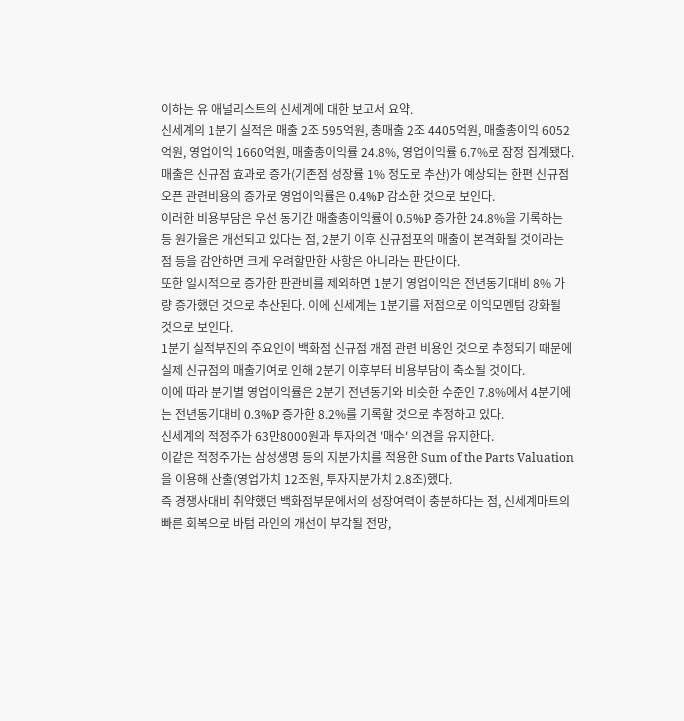이하는 유 애널리스트의 신세계에 대한 보고서 요약.
신세계의 1분기 실적은 매출 2조 595억원, 총매출 2조 4405억원, 매출총이익 6052억원, 영업이익 1660억원, 매출총이익률 24.8%, 영업이익률 6.7%로 잠정 집계됐다.
매출은 신규점 효과로 증가(기존점 성장률 1% 정도로 추산)가 예상되는 한편 신규점 오픈 관련비용의 증가로 영업이익률은 0.4%P 감소한 것으로 보인다.
이러한 비용부담은 우선 동기간 매출총이익률이 0.5%P 증가한 24.8%을 기록하는 등 원가율은 개선되고 있다는 점, 2분기 이후 신규점포의 매출이 본격화될 것이라는 점 등을 감안하면 크게 우려할만한 사항은 아니라는 판단이다.
또한 일시적으로 증가한 판관비를 제외하면 1분기 영업이익은 전년동기대비 8% 가량 증가했던 것으로 추산된다. 이에 신세계는 1분기를 저점으로 이익모멘텀 강화될 것으로 보인다.
1분기 실적부진의 주요인이 백화점 신규점 개점 관련 비용인 것으로 추정되기 때문에 실제 신규점의 매출기여로 인해 2분기 이후부터 비용부담이 축소될 것이다.
이에 따라 분기별 영업이익률은 2분기 전년동기와 비슷한 수준인 7.8%에서 4분기에는 전년동기대비 0.3%P 증가한 8.2%를 기록할 것으로 추정하고 있다.
신세계의 적정주가 63만8000원과 투자의견 '매수' 의견을 유지한다.
이같은 적정주가는 삼성생명 등의 지분가치를 적용한 Sum of the Parts Valuation을 이용해 산출(영업가치 12조원, 투자지분가치 2.8조)했다.
즉 경쟁사대비 취약했던 백화점부문에서의 성장여력이 충분하다는 점, 신세계마트의 빠른 회복으로 바텀 라인의 개선이 부각될 전망,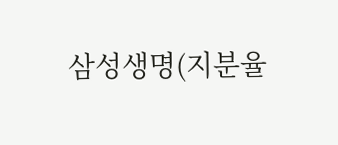삼성생명(지분율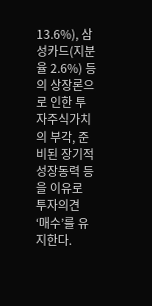13.6%), 삼성카드(지분율 2.6%) 등의 상장론으로 인한 투자주식가치의 부각, 준비된 장기적 성장동력 등을 이유로 투자의견 ‘매수’를 유지한다.